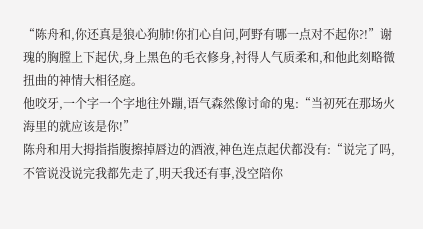“陈舟和,你还真是狼心狗肺!你扪心自问,阿野有哪一点对不起你?!”谢瑰的胸膛上下起伏,身上黑色的毛衣修身,衬得人气质柔和,和他此刻略微扭曲的神情大相径庭。
他咬牙,一个字一个字地往外蹦,语气森然像讨命的鬼:“当初死在那场火海里的就应该是你!”
陈舟和用大拇指指腹擦掉唇边的酒液,神色连点起伏都没有:“说完了吗,不管说没说完我都先走了,明天我还有事,没空陪你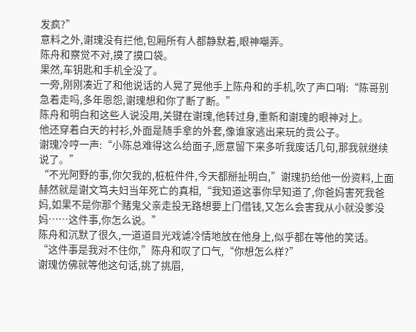发疯?”
意料之外,谢瑰没有拦他,包厢所有人都静默着,眼神嘲弄。
陈舟和察觉不对,摸了摸口袋。
果然,车钥匙和手机全没了。
一旁,刚刚凑近了和他说话的人晃了晃他手上陈舟和的手机,吹了声口哨:“陈哥别急着走吗,多年恩怨,谢瑰想和你了断了断。”
陈舟和明白和这些人说没用,关键在谢瑰,他转过身,重新和谢瑰的眼神对上。
他还穿着白天的衬衫,外面是随手拿的外套,像谁家逃出来玩的贵公子。
谢瑰冷哼一声:“小陈总难得这么给面子,愿意留下来多听我废话几句,那我就继续说了。”
“不光阿野的事,你欠我的,桩桩件件,今天都掰扯明白,”谢瑰扔给他一份资料,上面赫然就是谢文笃夫妇当年死亡的真相,“我知道这事你早知道了,你爸妈害死我爸妈,如果不是你那个赌鬼父亲走投无路想要上门借钱,又怎么会害我从小就没爹没妈……这件事,你怎么说。”
陈舟和沉默了很久,一道道目光戏谑冷情地放在他身上,似乎都在等他的笑话。
“这件事是我对不住你,”陈舟和叹了口气,“你想怎么样?”
谢瑰仿佛就等他这句话,挑了挑眉,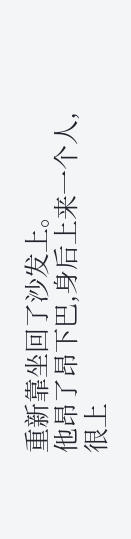重新靠坐回了沙发上。
他昂了昂下巴,身后上来一个人,很上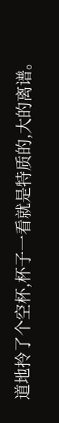道地拎了个空杯,杯子一看就是特质的,大的离谱。